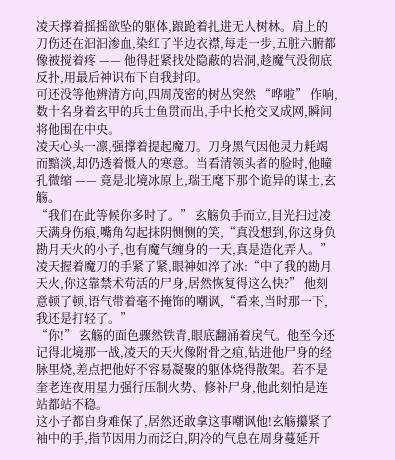凌天撑着摇摇欲坠的躯体,踉跄着扎进无人树林。肩上的刀伤还在汩汩渗血,染红了半边衣襟,每走一步,五脏六腑都像被搅着疼 —— 他得赶紧找处隐蔽的岩洞,趁魔气没彻底反扑,用最后神识布下自我封印。
可还没等他辨清方向,四周茂密的树丛突然 “哗啦” 作响,数十名身着玄甲的兵士鱼贯而出,手中长枪交叉成网,瞬间将他围在中央。
凌天心头一凛,强撑着提起魔刀。刀身黑气因他灵力耗竭而黯淡,却仍透着慑人的寒意。当看清领头者的脸时,他瞳孔微缩 —— 竟是北境冰原上,瑞王麾下那个诡异的谋士,玄觞。
“我们在此等候你多时了。” 玄觞负手而立,目光扫过凌天满身伤痕,嘴角勾起抹阴恻恻的笑,“真没想到,你这身负勘月天火的小子,也有魔气缠身的一天,真是造化弄人。”
凌天握着魔刀的手紧了紧,眼神如淬了冰:“中了我的勘月天火,你这靠禁术苟活的尸身,居然恢复得这么快?” 他刻意顿了顿,语气带着毫不掩饰的嘲讽,“看来,当时那一下,我还是打轻了。”
“你!” 玄觞的面色骤然铁青,眼底翻涌着戾气。他至今还记得北境那一战,凌天的天火像附骨之疽,钻进他尸身的经脉里烧,差点把他好不容易凝聚的躯体烧得散架。若不是奎老连夜用星力强行压制火势、修补尸身,他此刻怕是连站都站不稳。
这小子都自身难保了,居然还敢拿这事嘲讽他!玄觞攥紧了袖中的手,指节因用力而泛白,阴冷的气息在周身蔓延开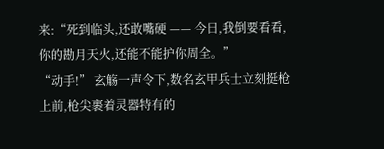来:“死到临头,还敢嘴硬 —— 今日,我倒要看看,你的勘月天火,还能不能护你周全。”
“动手!” 玄觞一声令下,数名玄甲兵士立刻挺枪上前,枪尖裹着灵器特有的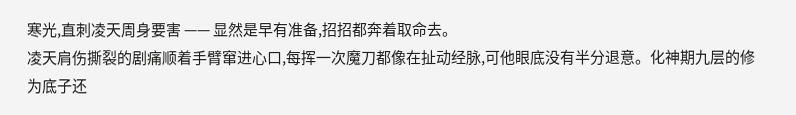寒光,直刺凌天周身要害 —— 显然是早有准备,招招都奔着取命去。
凌天肩伤撕裂的剧痛顺着手臂窜进心口,每挥一次魔刀都像在扯动经脉,可他眼底没有半分退意。化神期九层的修为底子还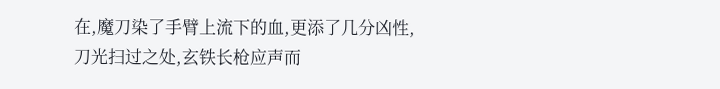在,魔刀染了手臂上流下的血,更添了几分凶性,刀光扫过之处,玄铁长枪应声而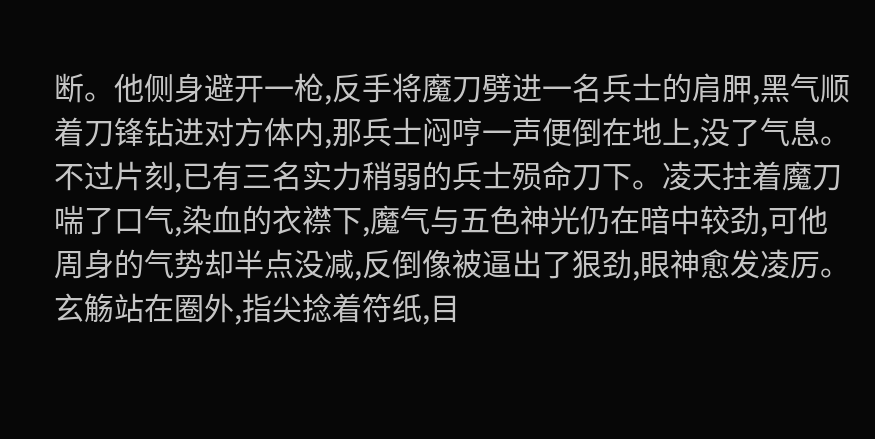断。他侧身避开一枪,反手将魔刀劈进一名兵士的肩胛,黑气顺着刀锋钻进对方体内,那兵士闷哼一声便倒在地上,没了气息。
不过片刻,已有三名实力稍弱的兵士殒命刀下。凌天拄着魔刀喘了口气,染血的衣襟下,魔气与五色神光仍在暗中较劲,可他周身的气势却半点没减,反倒像被逼出了狠劲,眼神愈发凌厉。
玄觞站在圈外,指尖捻着符纸,目